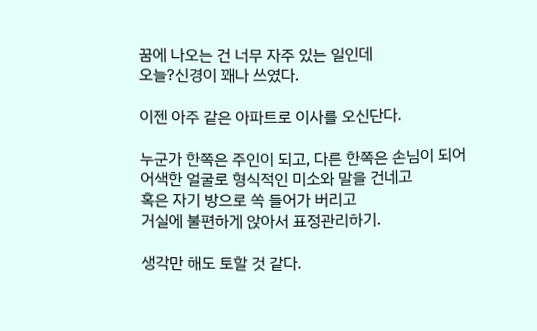꿈에 나오는 건 너무 자주 있는 일인데
오늘?신경이 꽤나 쓰였다.

이젠 아주 같은 아파트로 이사를 오신단다.

누군가 한쪽은 주인이 되고, 다른 한쪽은 손님이 되어
어색한 얼굴로 형식적인 미소와 말을 건네고
혹은 자기 방으로 쏙 들어가 버리고
거실에 불편하게 앉아서 표정관리하기.

생각만 해도 토할 것 같다.